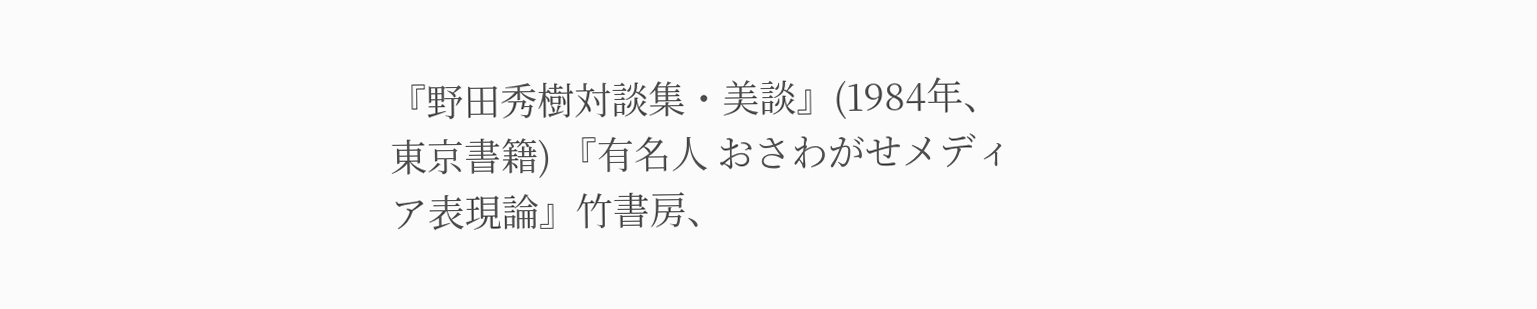『野田秀樹対談集・美談』(1984年、東京書籍) 『有名人 おさわがせメディア表現論』竹書房、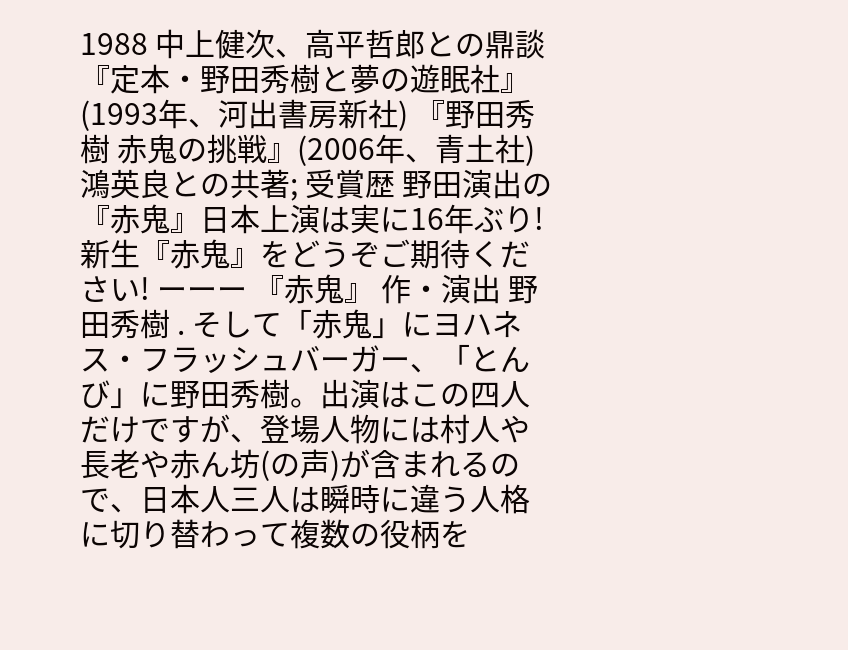1988 中上健次、高平哲郎との鼎談 『定本・野田秀樹と夢の遊眠社』(1993年、河出書房新社) 『野田秀樹 赤鬼の挑戦』(2006年、青土社) 鴻英良との共著; 受賞歴 野田演出の『赤鬼』日本上演は実に16年ぶり!新生『赤鬼』をどうぞご期待ください! ーーー 『赤鬼』 作・演出 野田秀樹 . そして「赤鬼」にヨハネス・フラッシュバーガー、「とんび」に野田秀樹。出演はこの四人だけですが、登場人物には村人や長老や赤ん坊(の声)が含まれるので、日本人三人は瞬時に違う人格に切り替わって複数の役柄を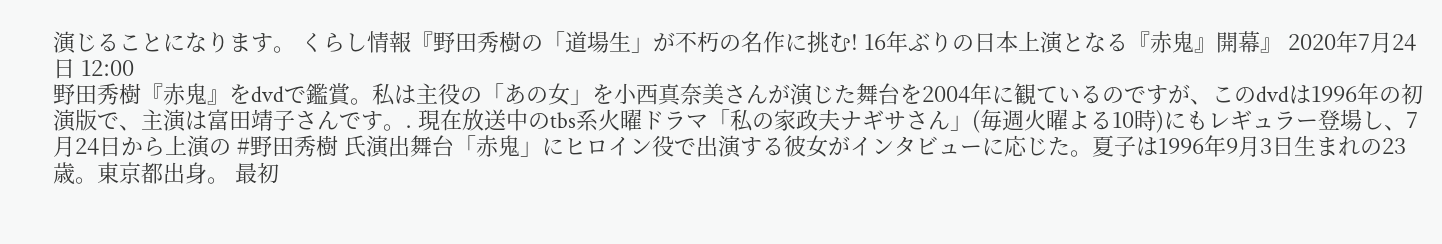演じることになります。 くらし情報『野田秀樹の「道場生」が不朽の名作に挑む! 16年ぶりの日本上演となる『赤鬼』開幕』 2020年7月24日 12:00
野田秀樹『赤鬼』をdvdで鑑賞。私は主役の「あの女」を小西真奈美さんが演じた舞台を2004年に観ているのですが、このdvdは1996年の初演版で、主演は富田靖子さんです。. 現在放送中のtbs系火曜ドラマ「私の家政夫ナギサさん」(毎週火曜よる10時)にもレギュラー登場し、7月24日から上演の #野田秀樹 氏演出舞台「赤鬼」にヒロイン役で出演する彼女がインタビューに応じた。夏子は1996年9月3日生まれの23歳。東京都出身。 最初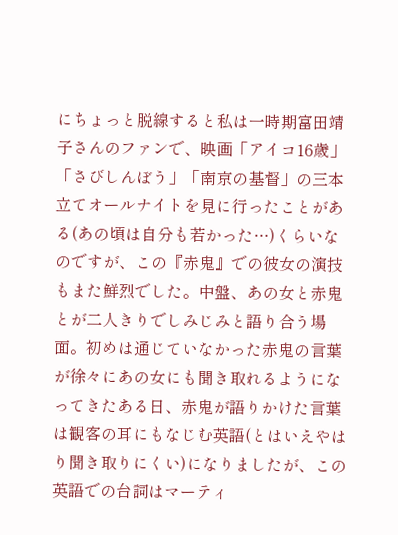にちょっと脱線すると私は一時期富田靖子さんのファンで、映画「アイコ16歳」「さびしんぼう」「南京の基督」の三本立てオールナイトを見に行ったことがある(あの頃は自分も若かった…)くらいなのですが、この『赤鬼』での彼女の演技もまた鮮烈でした。中盤、あの女と赤鬼とが二人きりでしみじみと語り合う場面。初めは通じていなかった赤鬼の言葉が徐々にあの女にも聞き取れるようになってきたある日、赤鬼が語りかけた言葉は観客の耳にもなじむ英語(とはいえやはり聞き取りにくい)になりましたが、この英語での台詞はマーティ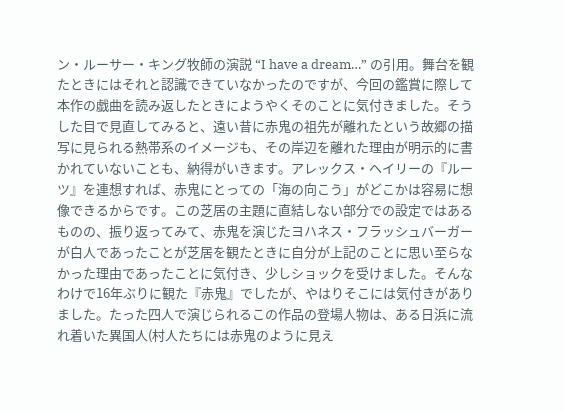ン・ルーサー・キング牧師の演説 “I have a dream…” の引用。舞台を観たときにはそれと認識できていなかったのですが、今回の鑑賞に際して本作の戯曲を読み返したときにようやくそのことに気付きました。そうした目で見直してみると、遠い昔に赤鬼の祖先が離れたという故郷の描写に見られる熱帯系のイメージも、その岸辺を離れた理由が明示的に書かれていないことも、納得がいきます。アレックス・ヘイリーの『ルーツ』を連想すれば、赤鬼にとっての「海の向こう」がどこかは容易に想像できるからです。この芝居の主題に直結しない部分での設定ではあるものの、振り返ってみて、赤鬼を演じたヨハネス・フラッシュバーガーが白人であったことが芝居を観たときに自分が上記のことに思い至らなかった理由であったことに気付き、少しショックを受けました。そんなわけで16年ぶりに観た『赤鬼』でしたが、やはりそこには気付きがありました。たった四人で演じられるこの作品の登場人物は、ある日浜に流れ着いた異国人(村人たちには赤鬼のように見え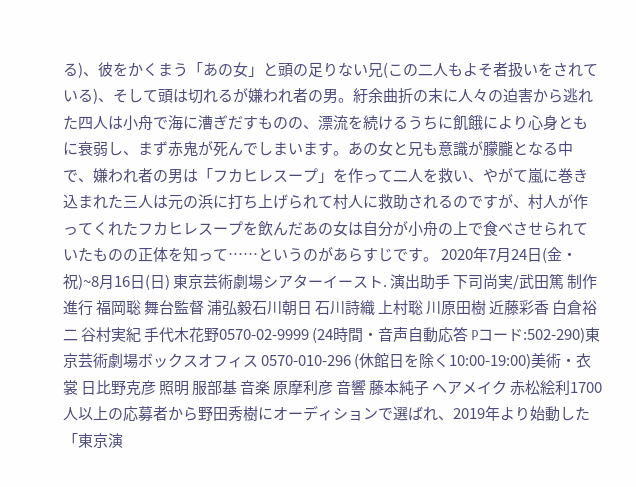る)、彼をかくまう「あの女」と頭の足りない兄(この二人もよそ者扱いをされている)、そして頭は切れるが嫌われ者の男。紆余曲折の末に人々の迫害から逃れた四人は小舟で海に漕ぎだすものの、漂流を続けるうちに飢餓により心身ともに衰弱し、まず赤鬼が死んでしまいます。あの女と兄も意識が朦朧となる中で、嫌われ者の男は「フカヒレスープ」を作って二人を救い、やがて嵐に巻き込まれた三人は元の浜に打ち上げられて村人に救助されるのですが、村人が作ってくれたフカヒレスープを飲んだあの女は自分が小舟の上で食べさせられていたものの正体を知って……というのがあらすじです。 2020年7月24日(金・祝)~8月16日(日) 東京芸術劇場シアターイースト. 演出助手 下司尚実/武田篤 制作進行 福岡聡 舞台監督 浦弘毅石川朝日 石川詩織 上村聡 川原田樹 近藤彩香 白倉裕二 谷村実紀 手代木花野0570-02-9999 (24時間・音声自動応答 Pコード:502-290)東京芸術劇場ボックスオフィス 0570-010-296 (休館日を除く10:00-19:00)美術・衣裳 日比野克彦 照明 服部基 音楽 原摩利彦 音響 藤本純子 ヘアメイク 赤松絵利1700人以上の応募者から野田秀樹にオーディションで選ばれ、2019年より始動した「東京演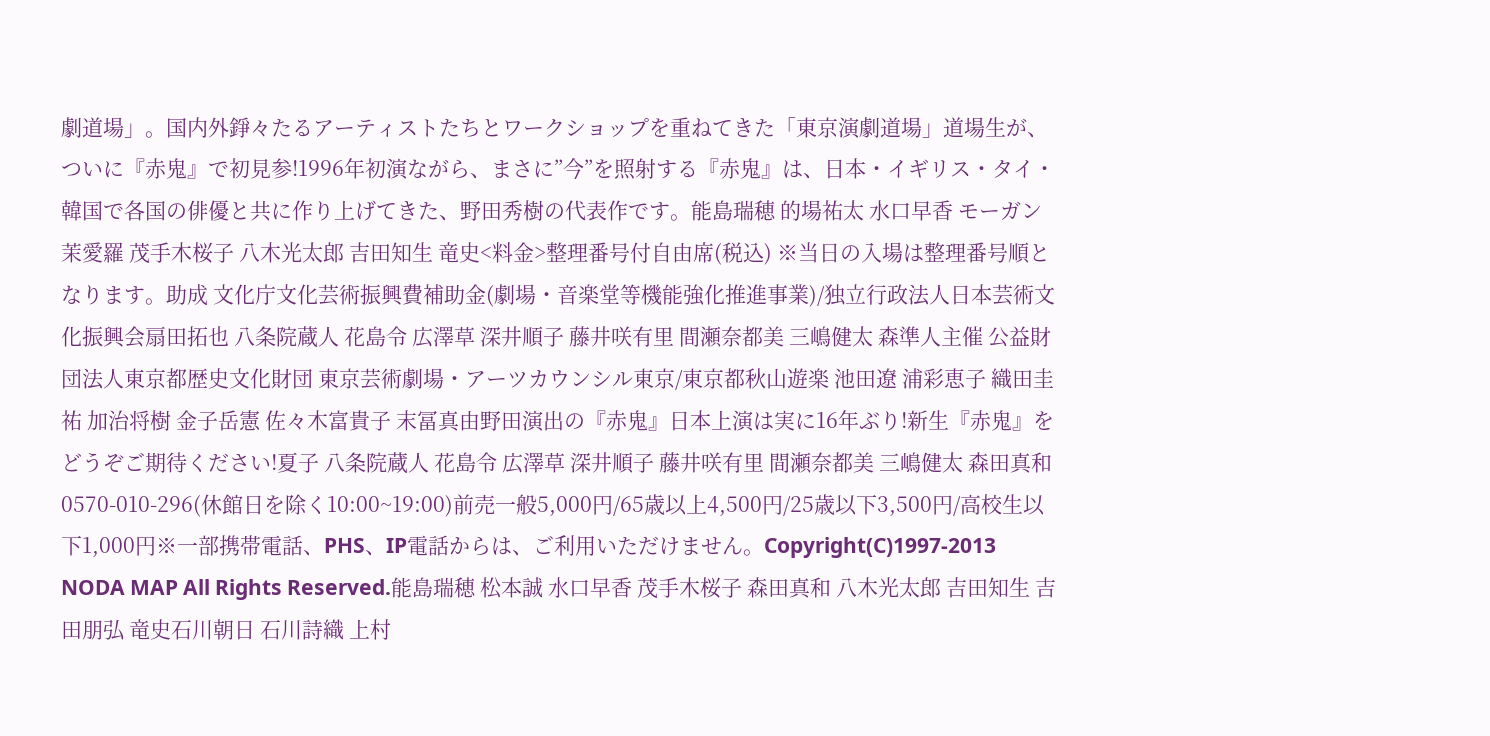劇道場」。国内外錚々たるアーティストたちとワークショップを重ねてきた「東京演劇道場」道場生が、ついに『赤鬼』で初見参!1996年初演ながら、まさに”今”を照射する『赤鬼』は、日本・イギリス・タイ・韓国で各国の俳優と共に作り上げてきた、野田秀樹の代表作です。能島瑞穂 的場祐太 水口早香 モーガン茉愛羅 茂手木桜子 八木光太郎 吉田知生 竜史<料金>整理番号付自由席(税込) ※当日の入場は整理番号順となります。助成 文化庁文化芸術振興費補助金(劇場・音楽堂等機能強化推進事業)/独立行政法人日本芸術文化振興会扇田拓也 八条院蔵人 花島令 広澤草 深井順子 藤井咲有里 間瀬奈都美 三嶋健太 森準人主催 公益財団法人東京都歴史文化財団 東京芸術劇場・アーツカウンシル東京/東京都秋山遊楽 池田遼 浦彩恵子 織田圭祐 加治将樹 金子岳憲 佐々木富貴子 末冨真由野田演出の『赤鬼』日本上演は実に16年ぶり!新生『赤鬼』をどうぞご期待ください!夏子 八条院蔵人 花島令 広澤草 深井順子 藤井咲有里 間瀬奈都美 三嶋健太 森田真和0570-010-296(休館日を除く10:00~19:00)前売一般5,000円/65歳以上4,500円/25歳以下3,500円/高校生以下1,000円※一部携帯電話、PHS、IP電話からは、ご利用いただけません。Copyright(C)1997-2013 NODA MAP All Rights Reserved.能島瑞穂 松本誠 水口早香 茂手木桜子 森田真和 八木光太郎 吉田知生 吉田朋弘 竜史石川朝日 石川詩織 上村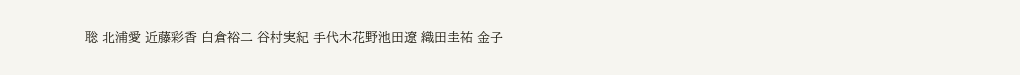聡 北浦愛 近藤彩香 白倉裕二 谷村実紀 手代木花野池田遼 織田圭祐 金子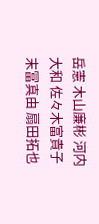岳憲 木山廉彬 河内大和 佐々木富貴子 末冨真由 扇田拓也